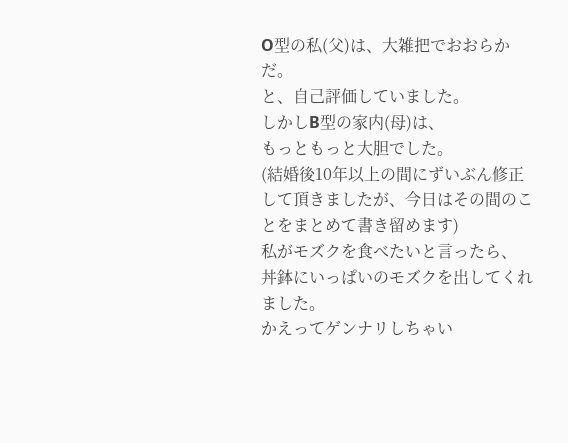O型の私(父)は、大雑把でおおらかだ。
と、自己評価していました。
しかしB型の家内(母)は、
もっともっと大胆でした。
(結婚後10年以上の間にずいぶん修正して頂きましたが、今日はその間のことをまとめて書き留めます)
私がモズクを食べたいと言ったら、
丼鉢にいっぱいのモズクを出してくれました。
かえってゲンナリしちゃい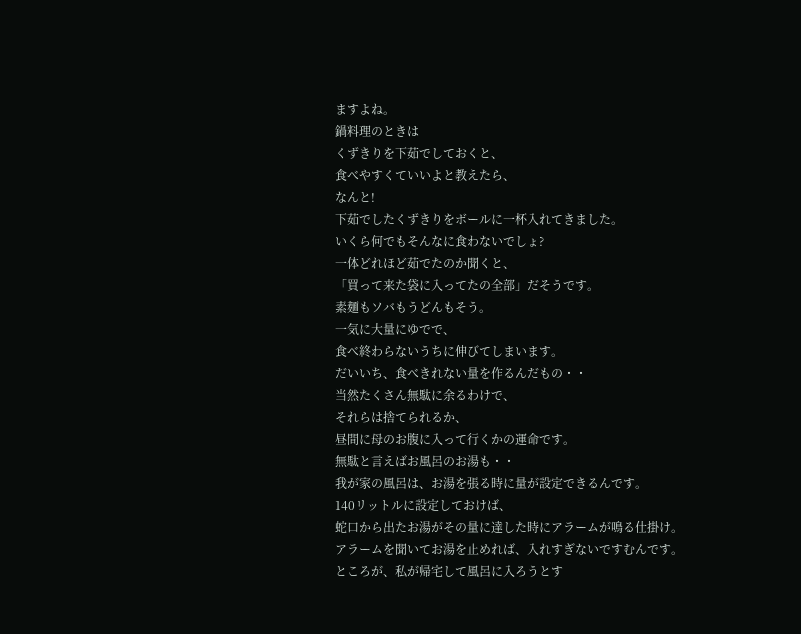ますよね。
鍋料理のときは
くずきりを下茹でしておくと、
食べやすくていいよと教えたら、
なんと!
下茹でしたくずきりをボールに一杯入れてきました。
いくら何でもそんなに食わないでしょ?
一体どれほど茹でたのか聞くと、
「買って来た袋に入ってたの全部」だそうです。
素麺もソバもうどんもそう。
一気に大量にゆでで、
食べ終わらないうちに伸びてしまいます。
だいいち、食べきれない量を作るんだもの・・
当然たくさん無駄に余るわけで、
それらは捨てられるか、
昼間に母のお腹に入って行くかの運命です。
無駄と言えばお風呂のお湯も・・
我が家の風呂は、お湯を張る時に量が設定できるんです。
140リットルに設定しておけば、
蛇口から出たお湯がその量に達した時にアラームが鳴る仕掛け。
アラームを聞いてお湯を止めれば、入れすぎないですむんです。
ところが、私が帰宅して風呂に入ろうとす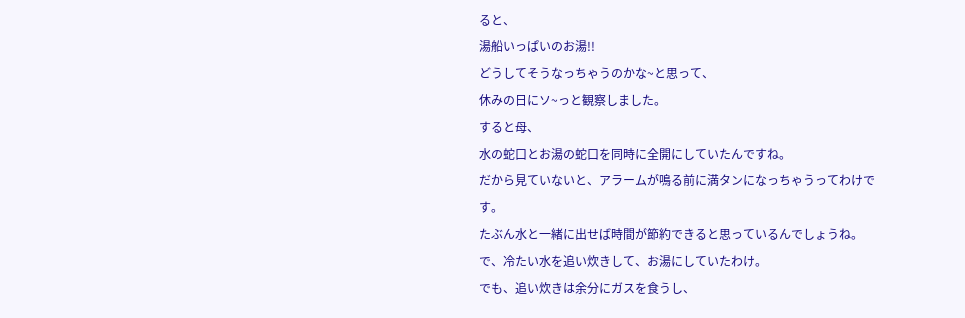ると、
湯船いっぱいのお湯!!
どうしてそうなっちゃうのかな~と思って、
休みの日にソ~っと観察しました。
すると母、
水の蛇口とお湯の蛇口を同時に全開にしていたんですね。
だから見ていないと、アラームが鳴る前に満タンになっちゃうってわけです。
たぶん水と一緒に出せば時間が節約できると思っているんでしょうね。
で、冷たい水を追い炊きして、お湯にしていたわけ。
でも、追い炊きは余分にガスを食うし、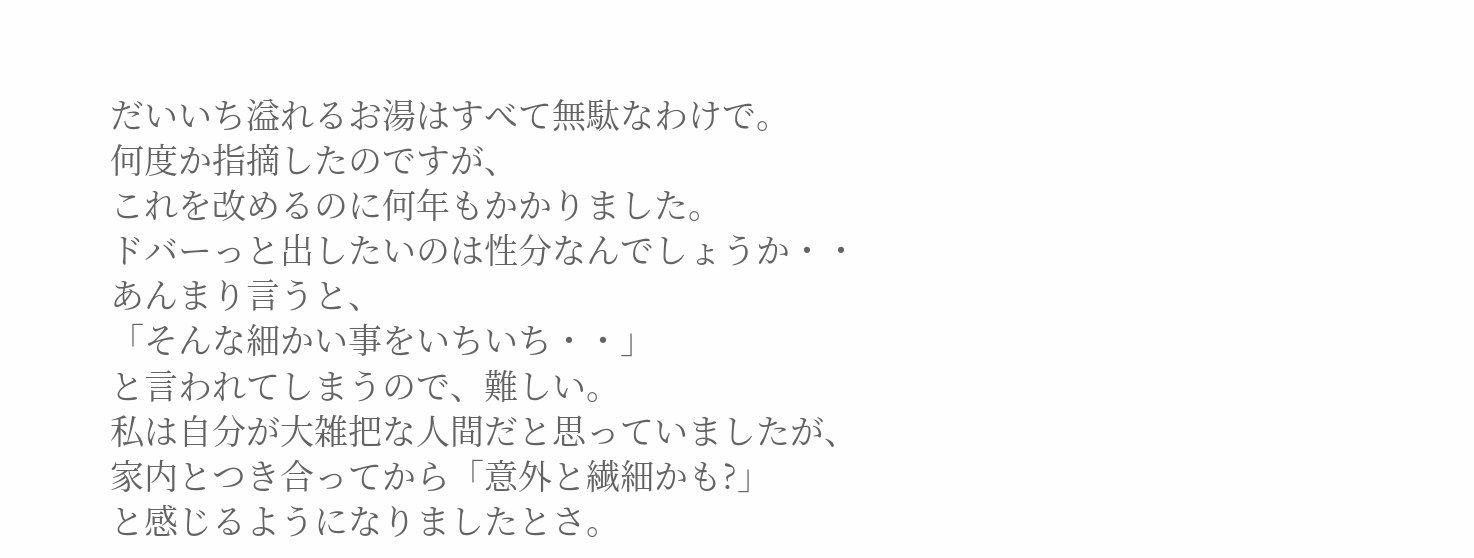だいいち溢れるお湯はすべて無駄なわけで。
何度か指摘したのですが、
これを改めるのに何年もかかりました。
ドバーっと出したいのは性分なんでしょうか・・
あんまり言うと、
「そんな細かい事をいちいち・・」
と言われてしまうので、難しい。
私は自分が大雑把な人間だと思っていましたが、
家内とつき合ってから「意外と繊細かも?」
と感じるようになりましたとさ。